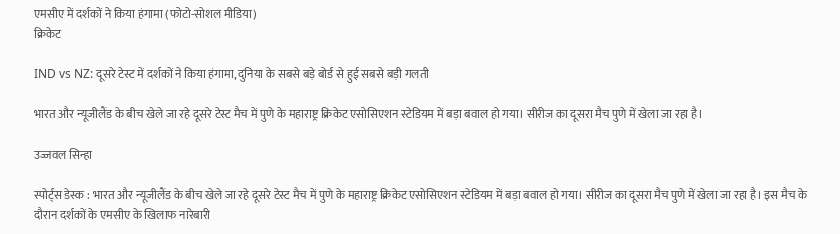एमसीए में दर्शकों ने किया हंगामा (फोटो-सोशल मीडिया)
क्रिकेट

IND vs NZ: दूसरे टेस्ट में दर्शकों ने किया हंगामा, दुनिया के सबसे बड़े बोर्ड से हुई सबसे बड़ी गलती

भारत और न्यूजीलैंड के बीच खेले जा रहे दूसरे टेस्ट मैच में पुणे के महाराष्ट्र क्रिकेट एसोसिएशन स्टेडियम में बड़ा बवाल हो गया। सीरीज का दूसरा मैच पुणे में खेला जा रहा है।

उज्जवल सिन्हा

स्पोर्ट्स डेस्क : भारत और न्यूजीलैंड के बीच खेले जा रहे दूसरे टेस्ट मैच में पुणे के महाराष्ट्र क्रिकेट एसोसिएशन स्टेडियम में बड़ा बवाल हो गया। सीरीज का दूसरा मैच पुणे में खेला जा रहा है। इस मैच के दौरान दर्शकों के एमसीए के खिलाफ नारेबारी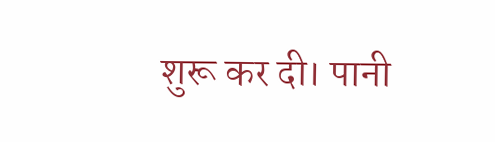शुरू कर दी। पानी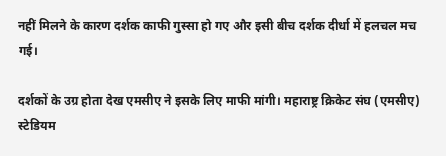नहीं मिलने के कारण दर्शक काफी गुस्सा हो गए और इसी बीच दर्शक दीर्धा में हलचल मच गई।

दर्शकों के उग्र होता देख एमसीए ने इसके लिए माफी मांगी। महाराष्ट्र क्रिकेट संघ (एमसीए) स्टेडियम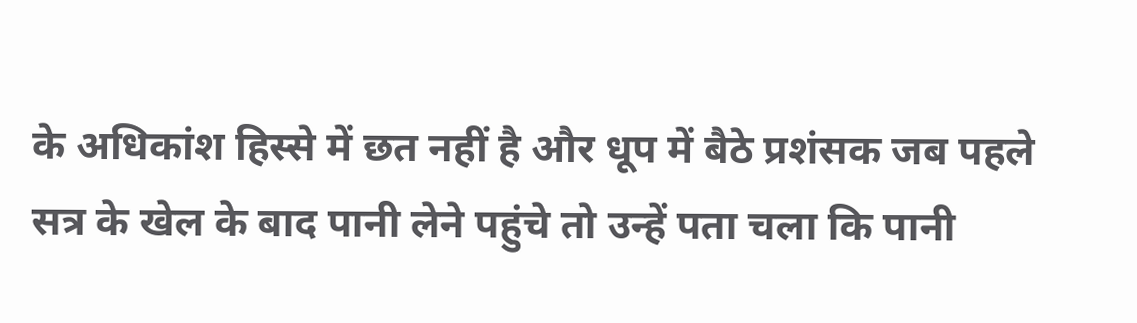के अधिकांश हिस्से में छत नहीं है और धूप में बैठे प्रशंसक जब पहले सत्र के खेल के बाद पानी लेने पहुंचे तो उन्हें पता चला कि पानी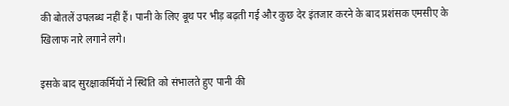की बोतलें उपलब्ध नहीं हैं। पानी के लिए बूथ पर भीड़ बढ़ती गई और कुछ देर इंतजार करने के बाद प्रशंसक एमसीए के खिलाफ नारे लगाने लगे।

इसके बाद सुरक्षाकर्मियों ने स्थिति को संभालते हुए पानी की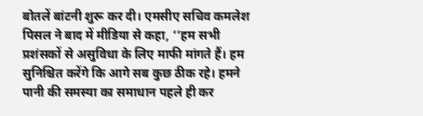बोतलें बांटनी शुरू कर दी। एमसीए सचिव कमलेश पिसल ने बाद में मीडिया से कहा, ‘‘हम सभी प्रशंसकों से असुविधा के लिए माफी मांगते हैं। हम सुनिश्चित करेंगे कि आगे सब कुछ ठीक रहे। हमने पानी की समस्या का समाधान पहले ही कर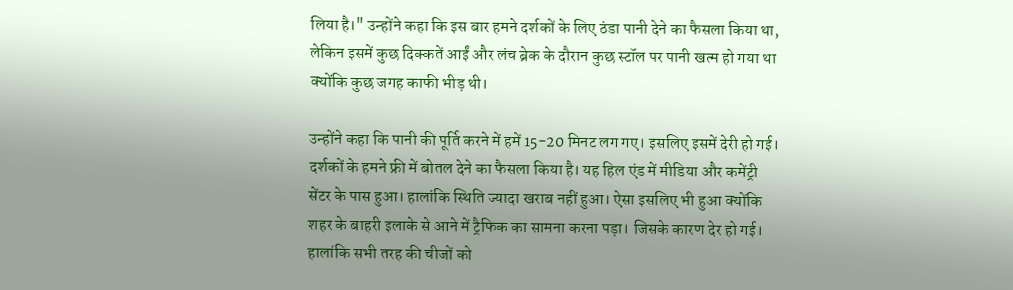लिया है।" उन्होंने कहा कि इस बार हमने दर्शकों के लिए ठंडा पानी देने का फैसला किया था, लेकिन इसमें कुछ दिक्कतें आईं और लंच ब्रेक के दौरान कुछ स्टॉल पर पानी खत्म हो गया था क्योंकि कुछ जगह काफी भीड़ थी।

उन्होंने कहा कि पानी की पूर्ति करने में हमें 15-20 मिनट लग गए। इसलिए इसमें देरी हो गई। दर्शकों के हमने फ्री में बोतल देने का फैसला किया है। यह हिल एंड में मीडिया और कमेंट्री सेंटर के पास हुआ। हालांकि स्थिति ज्यादा खराब नहीं हुआ। ऐसा इसलिए भी हुआ क्योंकि शहर के बाहरी इलाके से आने में ट्रैफिक का सामना करना पड़ा। जिसके कारण देर हो गई। हालांकि सभी तरह की चीजों को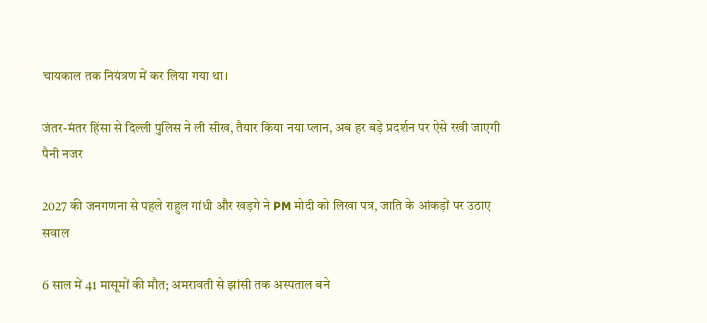चायकाल तक नियंत्रण में कर लिया गया था।

जंतर-मंतर हिंसा से दिल्ली पुलिस ने ली सीख, तैयार किया नया प्लान, अब हर बड़े प्रदर्शन पर ऐसे रखी जाएगी पैनी नजर

2027 की जनगणना से पहले राहुल गांधी और खड़गे ने PM मोदी को लिखा पत्र, जाति के आंकड़ों पर उठाए सवाल

6 साल में 41 मासूमों की मौत; अमरावती से झांसी तक अस्पताल बने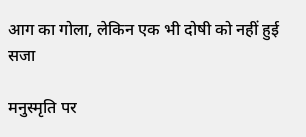आग का गोला, लेकिन एक भी दोषी को नहीं हुई सजा

मनुस्मृति पर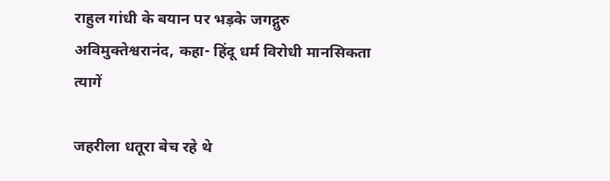राहुल गांधी के बयान पर भड़के जगद्गुरु अविमुक्तेश्वरानंद, कहा- हिंदू धर्म विरोधी मानसिकता त्यागें

जहरीला धतूरा बेच रहे थे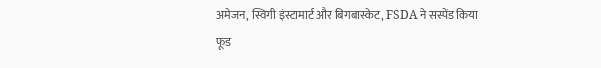अमेजन, स्विगी इंस्टामार्ट और बिगबास्केट, FSDA ने सस्पेंड किया फूड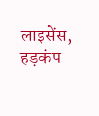लाइसेंस, हड़कंप